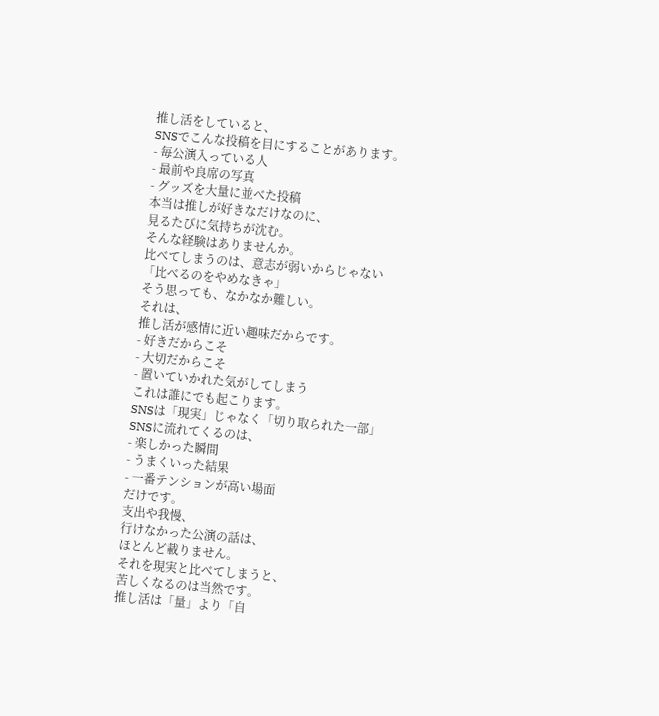推し活をしていると、
SNSでこんな投稿を目にすることがあります。
- 毎公演入っている人
- 最前や良席の写真
- グッズを大量に並べた投稿
本当は推しが好きなだけなのに、
見るたびに気持ちが沈む。
そんな経験はありませんか。
比べてしまうのは、意志が弱いからじゃない
「比べるのをやめなきゃ」
そう思っても、なかなか難しい。
それは、
推し活が感情に近い趣味だからです。
- 好きだからこそ
- 大切だからこそ
- 置いていかれた気がしてしまう
これは誰にでも起こります。
SNSは「現実」じゃなく「切り取られた一部」
SNSに流れてくるのは、
- 楽しかった瞬間
- うまくいった結果
- 一番テンションが高い場面
だけです。
支出や我慢、
行けなかった公演の話は、
ほとんど載りません。
それを現実と比べてしまうと、
苦しくなるのは当然です。
推し活は「量」より「自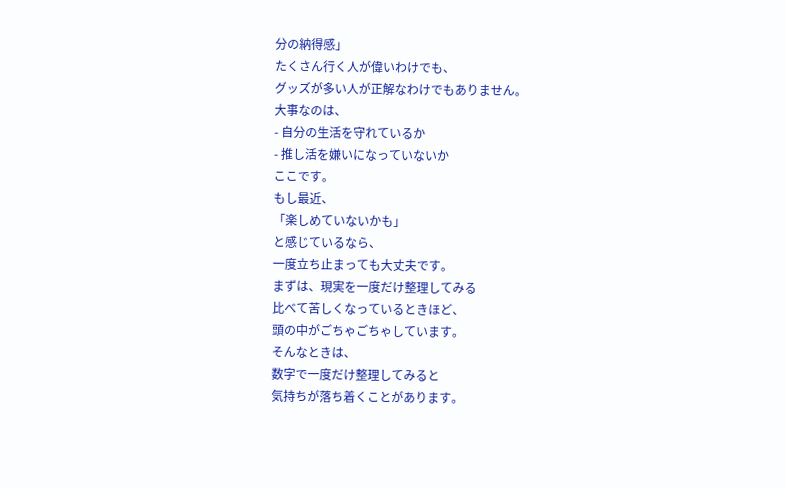分の納得感」
たくさん行く人が偉いわけでも、
グッズが多い人が正解なわけでもありません。
大事なのは、
- 自分の生活を守れているか
- 推し活を嫌いになっていないか
ここです。
もし最近、
「楽しめていないかも」
と感じているなら、
一度立ち止まっても大丈夫です。
まずは、現実を一度だけ整理してみる
比べて苦しくなっているときほど、
頭の中がごちゃごちゃしています。
そんなときは、
数字で一度だけ整理してみると
気持ちが落ち着くことがあります。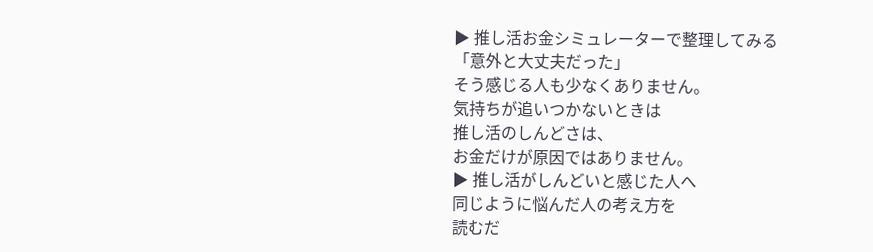▶ 推し活お金シミュレーターで整理してみる
「意外と大丈夫だった」
そう感じる人も少なくありません。
気持ちが追いつかないときは
推し活のしんどさは、
お金だけが原因ではありません。
▶ 推し活がしんどいと感じた人へ
同じように悩んだ人の考え方を
読むだ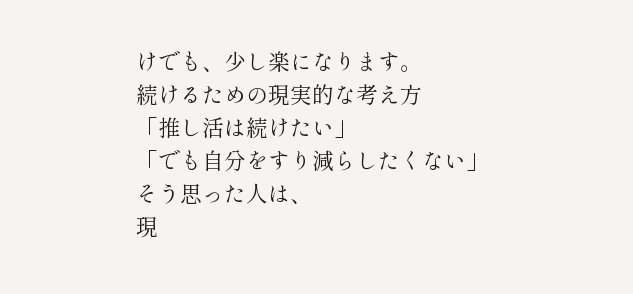けでも、少し楽になります。
続けるための現実的な考え方
「推し活は続けたい」
「でも自分をすり減らしたくない」
そう思った人は、
現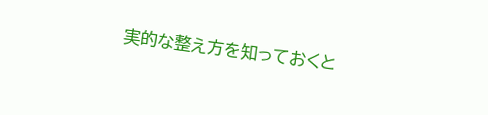実的な整え方を知っておくと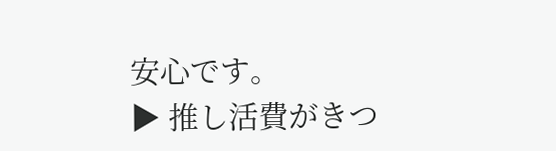安心です。
▶ 推し活費がきつ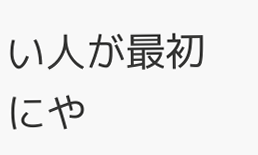い人が最初にや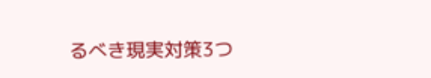るべき現実対策3つ